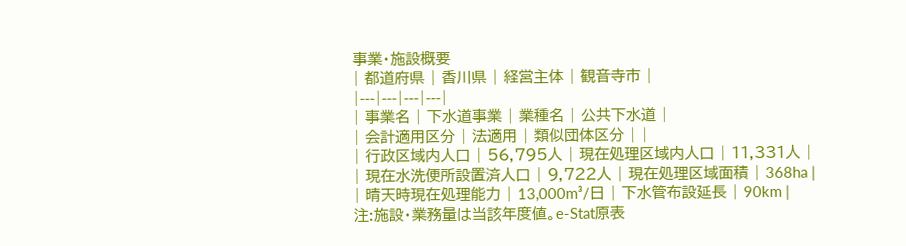事業・施設概要
| 都道府県 | 香川県 | 経営主体 | 観音寺市 |
|---|---|---|---|
| 事業名 | 下水道事業 | 業種名 | 公共下水道 |
| 会計適用区分 | 法適用 | 類似団体区分 | |
| 行政区域内人口 | 56,795人 | 現在処理区域内人口 | 11,331人 |
| 現在水洗便所設置済人口 | 9,722人 | 現在処理区域面積 | 368ha |
| 晴天時現在処理能力 | 13,000m³/日 | 下水管布設延長 | 90km |
注:施設・業務量は当該年度値。e-Stat原表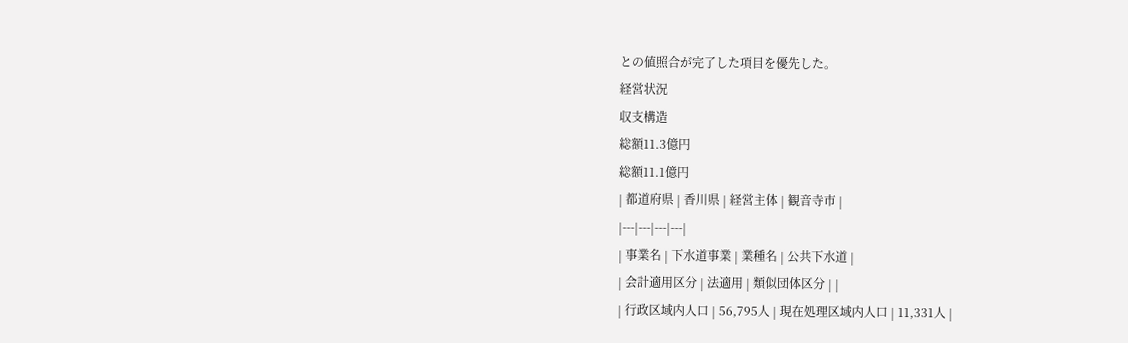との値照合が完了した項目を優先した。
経営状況
収支構造
総額11.3億円
総額11.1億円
| 都道府県 | 香川県 | 経営主体 | 観音寺市 |
|---|---|---|---|
| 事業名 | 下水道事業 | 業種名 | 公共下水道 |
| 会計適用区分 | 法適用 | 類似団体区分 | |
| 行政区域内人口 | 56,795人 | 現在処理区域内人口 | 11,331人 |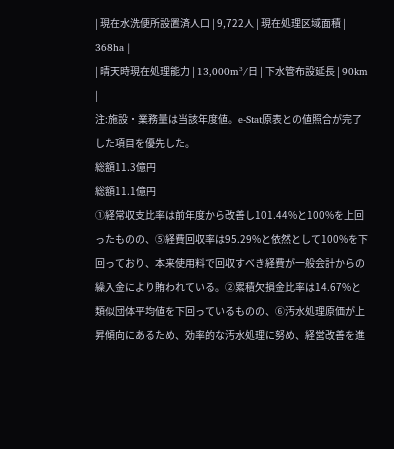| 現在水洗便所設置済人口 | 9,722人 | 現在処理区域面積 | 368ha |
| 晴天時現在処理能力 | 13,000m³/日 | 下水管布設延長 | 90km |
注:施設・業務量は当該年度値。e-Stat原表との値照合が完了した項目を優先した。
総額11.3億円
総額11.1億円
①経常収支比率は前年度から改善し101.44%と100%を上回ったものの、⑤経費回収率は95.29%と依然として100%を下回っており、本来使用料で回収すべき経費が一般会計からの繰入金により賄われている。②累積欠損金比率は14.67%と類似団体平均値を下回っているものの、⑥汚水処理原価が上昇傾向にあるため、効率的な汚水処理に努め、経営改善を進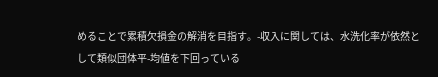めることで累積欠損金の解消を目指す。-収入に関しては、水洗化率が依然として類似団体平-均値を下回っている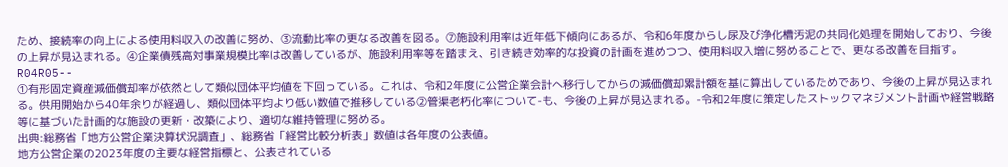ため、接続率の向上による使用料収入の改善に努め、③流動比率の更なる改善を図る。⑦施設利用率は近年低下傾向にあるが、令和6年度からし尿及び浄化槽汚泥の共同化処理を開始しており、今後の上昇が見込まれる。④企業債残高対事業規模比率は改善しているが、施設利用率等を踏まえ、引き続き効率的な投資の計画を進めつつ、使用料収入増に努めることで、更なる改善を目指す。R04R05--
①有形固定資産減価償却率が依然として類似団体平均値を下回っている。これは、令和2年度に公営企業会計へ移行してからの減価償却累計額を基に算出しているためであり、今後の上昇が見込まれる。供用開始から40年余りが経過し、類似団体平均より低い数値で推移している②管渠老朽化率について-も、今後の上昇が見込まれる。-令和2年度に策定したストックマネジメント計画や経営戦略等に基づいた計画的な施設の更新・改築により、適切な維持管理に努める。
出典:総務省「地方公営企業決算状況調査」、総務省「経営比較分析表」数値は各年度の公表値。
地方公営企業の2023年度の主要な経営指標と、公表されている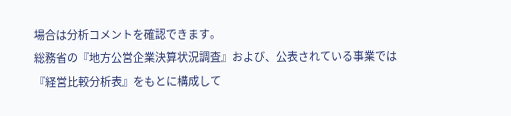場合は分析コメントを確認できます。
総務省の『地方公営企業決算状況調査』および、公表されている事業では『経営比較分析表』をもとに構成して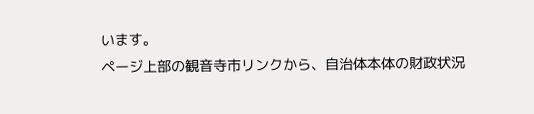います。
ページ上部の観音寺市リンクから、自治体本体の財政状況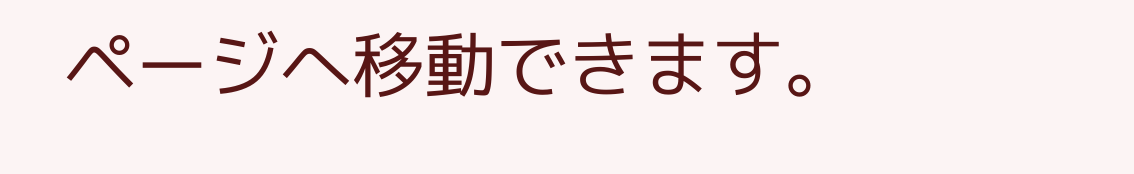ページへ移動できます。